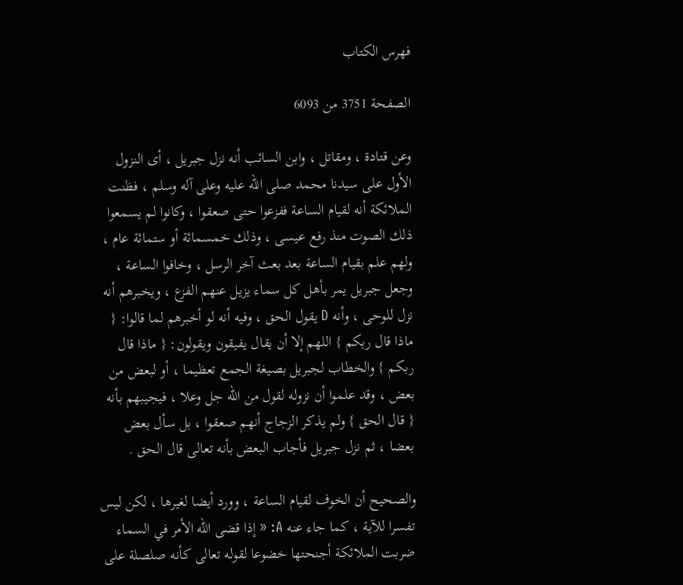فهرس الكتاب

الصفحة 3751 من 6093

وعن قتادة ، ومقاتل ، وابن السائب أنه نزل جبريل ، أى النزول الأول على سيدنا محمد صلى الله عليه وعلى آله وسلم ، فظنت الملائكة أنه لقيام الساعة ففزعوا حتى صعقوا ، وكانوا لم يسمعوا ذلك الصوت منذ رفع عيسى ، وذلك خمسمائة أو ستمائة عام ، ولهم علم بقيام الساعة بعد بعث آخر الرسل ، وخافوا الساعة ، وجعل جبريل يمر بأهل كل سماء يزيل عنهم الفزع ، ويخبرهم أنه نزل للوحى ، وأنه D يقول الحق ، وفيه أنه لو أخبرهم لما قالوا: { ماذا قال ربكم } اللهم إلا أن يقال يفيقون ويقولون: { ماذا قال ربكم } والخطاب لجبريل بصيغة الجمع تعظيما ، أو لبعض من بعض ، وقد علموا أن نزوله لقول من الله جل وعلا ، فيجيبهم بأنه { قال الحق } ولم يذكر الزجاج أنهم صعقوا ، بل سأل بعض بعضا ، ثم نزل جبريل فأجاب البعض بأنه تعالى قال الحق .

والصحيح أن الخوف لقيام الساعة ، وورد أيضا لغيرها ، لكن ليس تفسرا للآية ، كما جاء عنه A: « إذا قضى الله الأمر في السماء ضربت الملائكة أجنحتها خضوعا لقوله تعالى كأنه صلصلة على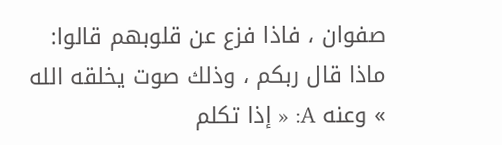صفوان ، فاذا فزع عن قلوبهم قالوا: ماذا قال ربكم ، وذلك صوت يخلقه الله » وعنه A: « إذا تكلم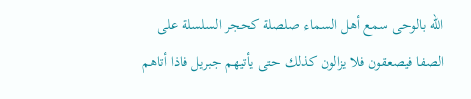الله بالوحى سمع أهل السماء صلصلة كحجر السلسلة على الصفا فيصعقون فلا يزالون كذلك حتى يأتيهم جبريل فاذا أتاهم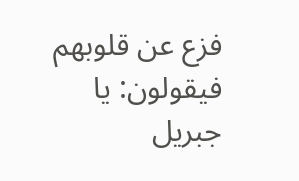فزع عن قلوبهم فيقولون: يا جبريل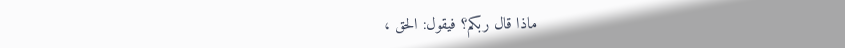ماذا قال ربكم؟ فيقول: الحق ،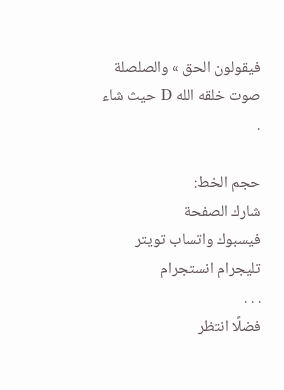فيقولون الحق » والصلصلة صوت خلقه الله D حيث شاء .

حجم الخط:
شارك الصفحة
فيسبوك واتساب تويتر تليجرام انستجرام
. . .
فضلًا انتظر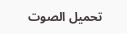تحميل الصوت